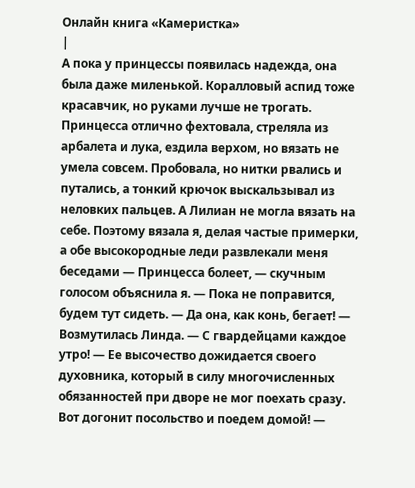Онлайн книга «Камеристка»
|
А пока у принцессы появилась надежда, она была даже миленькой. Коралловый аспид тоже красавчик, но руками лучше не трогать. Принцесса отлично фехтовала, стреляла из арбалета и лука, ездила верхом, но вязать не умела совсем. Пробовала, но нитки рвались и путались, а тонкий крючок выскальзывал из неловких пальцев. А Лилиан не могла вязать на себе. Поэтому вязала я, делая частые примерки, а обе высокородные леди развлекали меня беседами — Принцесса болеет, — скучным голосом объяснила я. — Пока не поправится, будем тут сидеть. — Да она, как конь, бегает! — Возмутилась Линда. — С гвардейцами каждое утро! — Ее высочество дожидается своего духовника, который в силу многочисленных обязанностей при дворе не мог поехать сразу. Вот догонит посольство и поедем домой! —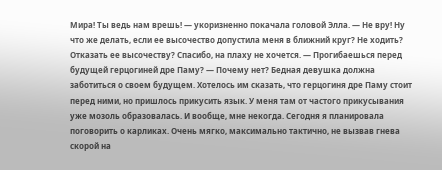Мира! Ты ведь нам врешь! — укоризненно покачала головой Элла. — Не вру! Ну что же делать, если ее высочество допустила меня в ближний круг? Не ходить? Отказать ее высочеству? Спасибо, на плаху не хочется. — Прогибаешься перед будущей герцогиней дре Паму? — Почему нет? Бедная девушка должна заботиться о своем будущем. Хотелось им сказать, что герцогиня дре Паму стоит перед ними, но пришлось прикусить язык. У меня там от частого прикусывания уже мозоль образовалась. И вообще, мне некогда. Сегодня я планировала поговорить о карликах. Очень мягко, максимально тактично, не вызвав гнева скорой на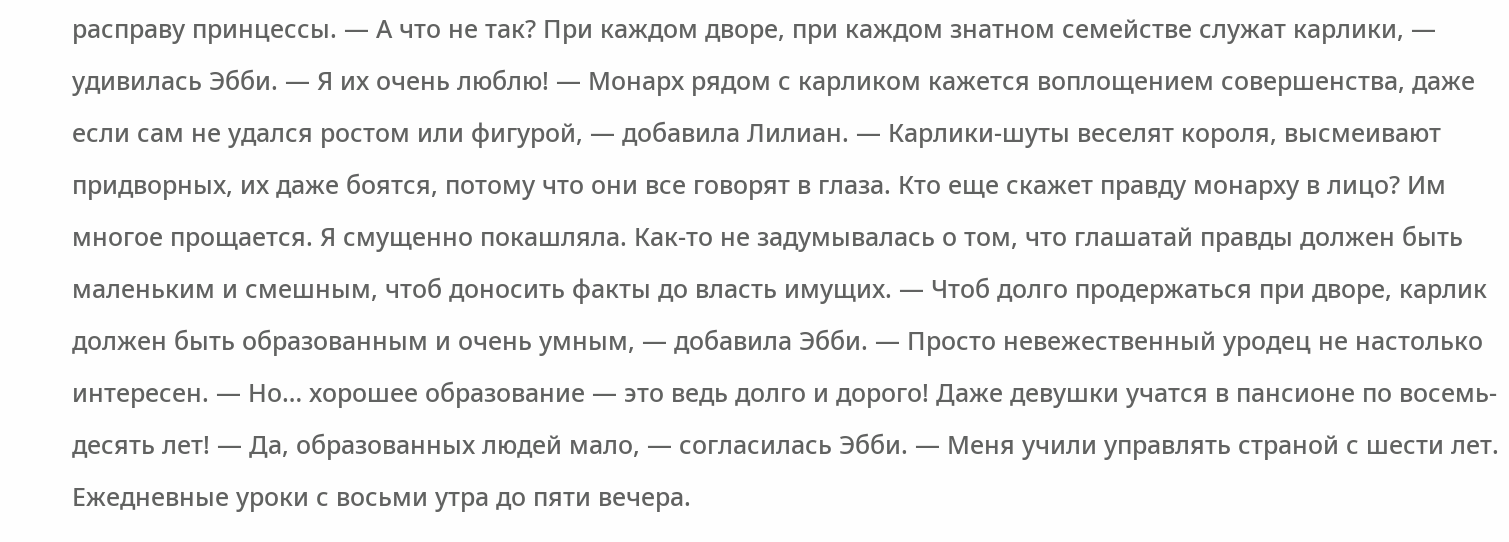расправу принцессы. — А что не так? При каждом дворе, при каждом знатном семействе служат карлики, — удивилась Эбби. — Я их очень люблю! — Монарх рядом с карликом кажется воплощением совершенства, даже если сам не удался ростом или фигурой, — добавила Лилиан. — Карлики-шуты веселят короля, высмеивают придворных, их даже боятся, потому что они все говорят в глаза. Кто еще скажет правду монарху в лицо? Им многое прощается. Я смущенно покашляла. Как-то не задумывалась о том, что глашатай правды должен быть маленьким и смешным, чтоб доносить факты до власть имущих. — Чтоб долго продержаться при дворе, карлик должен быть образованным и очень умным, — добавила Эбби. — Просто невежественный уродец не настолько интересен. — Но… хорошее образование — это ведь долго и дорого! Даже девушки учатся в пансионе по восемь-десять лет! — Да, образованных людей мало, — согласилась Эбби. — Меня учили управлять страной с шести лет. Ежедневные уроки с восьми утра до пяти вечера.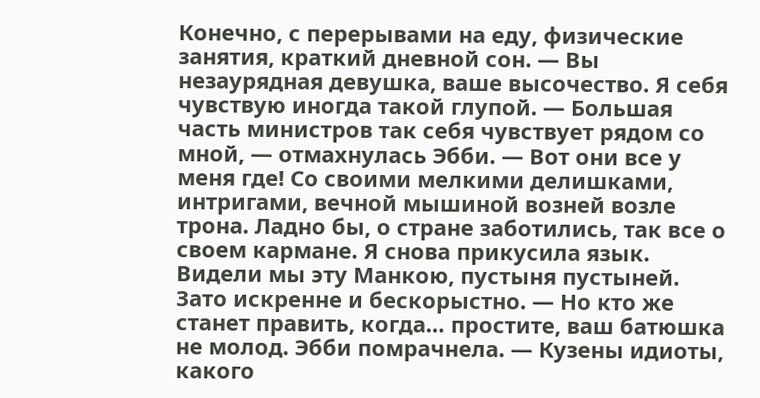Конечно, с перерывами на еду, физические занятия, краткий дневной сон. — Вы незаурядная девушка, ваше высочество. Я себя чувствую иногда такой глупой. — Большая часть министров так себя чувствует рядом со мной, — отмахнулась Эбби. — Вот они все у меня где! Со своими мелкими делишками, интригами, вечной мышиной возней возле трона. Ладно бы, о стране заботились, так все о своем кармане. Я снова прикусила язык. Видели мы эту Манкою, пустыня пустыней. Зато искренне и бескорыстно. — Но кто же станет править, когда… простите, ваш батюшка не молод. Эбби помрачнела. — Кузены идиоты, какого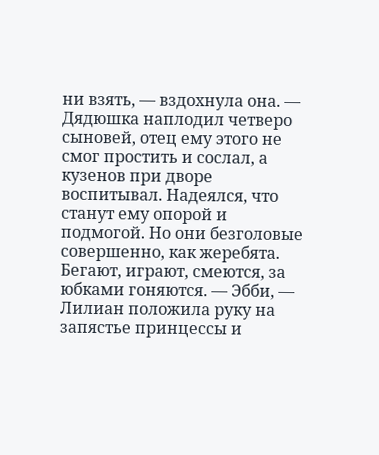ни взять, — вздохнула она. — Дядюшка наплодил четверо сыновей, отец ему этого не смог простить и сослал, а кузенов при дворе воспитывал. Надеялся, что станут ему опорой и подмогой. Но они безголовые совершенно, как жеребята. Бегают, играют, смеются, за юбками гоняются. — Эбби, — Лилиан положила руку на запястье принцессы и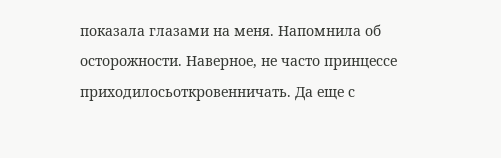показала глазами на меня. Напомнила об осторожности. Наверное, не часто принцессе приходилосьоткровенничать. Да еще с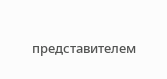представителем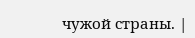чужой страны. |